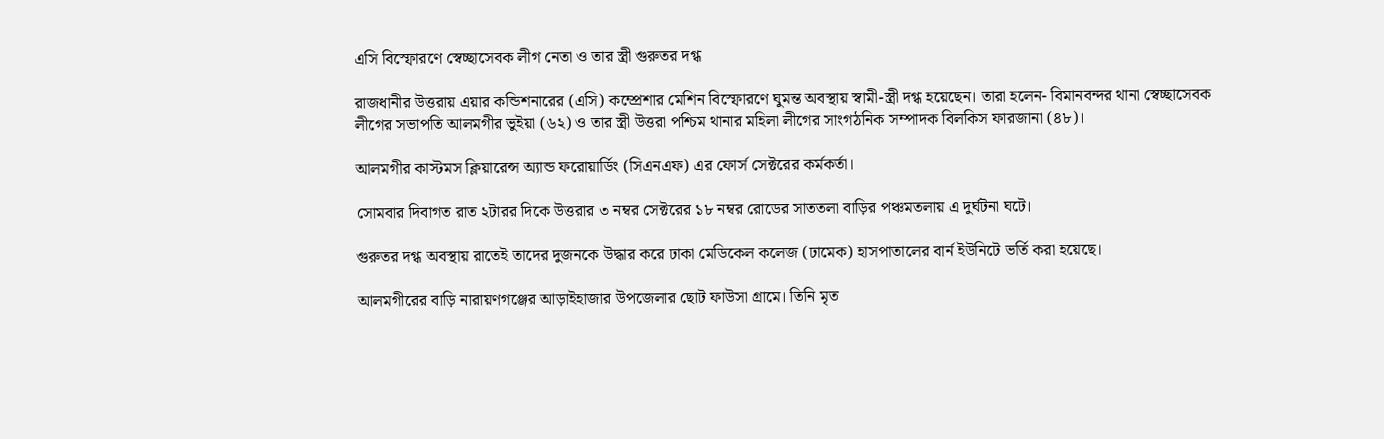এসি বিস্ফোরণে স্বেচ্ছাসেবক লীগ নেতা ও তার স্ত্রী গুরুতর দগ্ধ

রাজধানীর উত্তরায় এয়ার কন্ডিশনারের (এসি) কম্প্রেশার মেশিন বিস্ফোরণে ঘুমন্ত অবস্থায় স্বামী-স্ত্রী দগ্ধ হয়েছেন। তারা হলেন- বিমানবন্দর থানা স্বেচ্ছাসেবক লীগের সভাপতি আলমগীর ভুইয়া (৬২) ও তার স্ত্রী উত্তরা পশ্চিম থানার মহিলা লীগের সাংগঠনিক সম্পাদক বিলকিস ফারজানা (৪৮)।

আলমগীর কাস্টমস ক্লিয়ারেন্স অ্যান্ড ফরোয়ার্ডিং (সিএনএফ) এর ফোর্স সেক্টরের কর্মকর্তা।

সোমবার দিবাগত রাত ২টারর দিকে উত্তরার ৩ নম্বর সেক্টরের ১৮ নম্বর রোডের সাততলা বাড়ির পঞ্চমতলায় এ দুর্ঘটনা ঘটে।

গুরুতর দগ্ধ অবস্থায় রাতেই তাদের দুজনকে উদ্ধার করে ঢাকা মেডিকেল কলেজ (ঢামেক) হাসপাতালের বার্ন ইউনিটে ভর্তি করা হয়েছে।

আলমগীরের বাড়ি নারায়ণগঞ্জের আড়াইহাজার উপজেলার ছোট ফাউসা গ্রামে। তিনি মৃত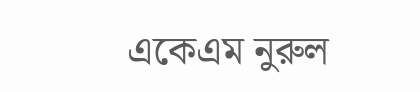একেএম নুরুল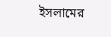ইসলামের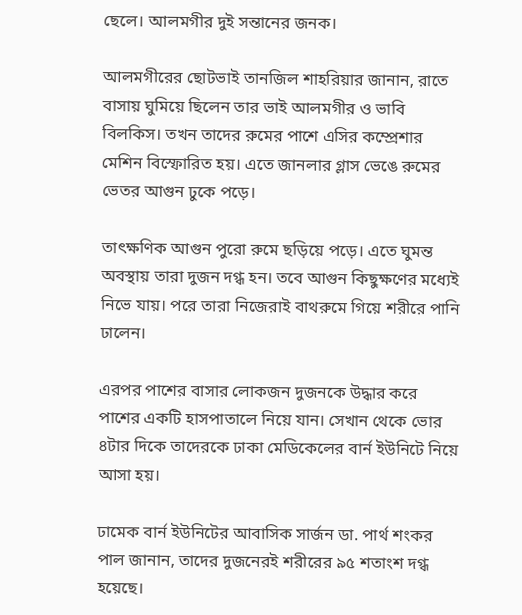ছেলে। আলমগীর দুই সন্তানের জনক।

আলমগীরের ছোটভাই তানজিল শাহরিয়ার জানান, রাতে বাসায় ঘুমিয়ে ছিলেন তার ভাই আলমগীর ও ভাবি বিলকিস। তখন তাদের রুমের পাশে এসির কম্প্রেশার মেশিন বিস্ফোরিত হয়। এতে জানলার গ্লাস ভেঙে রুমের ভেতর আগুন ঢুকে পড়ে।

তাৎক্ষণিক আগুন পুরো রুমে ছড়িয়ে পড়ে। এতে ঘুমন্ত অবস্থায় তারা দুজন দগ্ধ হন। তবে আগুন কিছুক্ষণের মধ্যেই নিভে যায়। পরে তারা নিজেরাই বাথরুমে গিয়ে শরীরে পানি ঢালেন।

এরপর পাশের বাসার লোকজন দুজনকে উদ্ধার করে পাশের একটি হাসপাতালে নিয়ে যান। সেখান থেকে ভোর ৪টার দিকে তাদেরকে ঢাকা মেডিকেলের বার্ন ইউনিটে নিয়ে আসা হয়।

ঢামেক বার্ন ইউনিটের আবাসিক সার্জন ডা. পার্থ শংকর পাল জানান, তাদের দুজনেরই শরীরের ৯৫ শতাংশ দগ্ধ হয়েছে।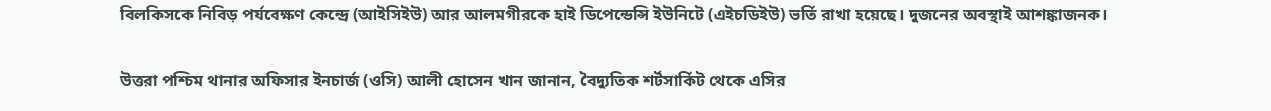বিলকিসকে নিবিড় পর্যবেক্ষণ কেন্দ্রে (আইসিইউ) আর আলমগীরকে হাই ডিপেন্ডেন্সি ইউনিটে (এইচডিইউ) ভর্তি রাখা হয়েছে। দুজনের অবস্থাই আশঙ্কাজনক।

উত্তরা পশ্চিম থানার অফিসার ইনচার্জ (ওসি) আলী হোসেন খান জানান, বৈদ্যুতিক শর্টসার্কিট থেকে এসির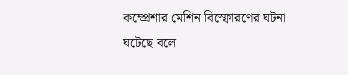কম্প্রেশার মেশিন বিস্ফোরণের ঘটনা ঘটেছে বলে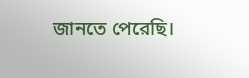জানতে পেরেছি।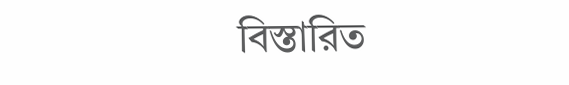বিস্তারিত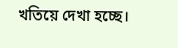খতিয়ে দেখা হচ্ছে।